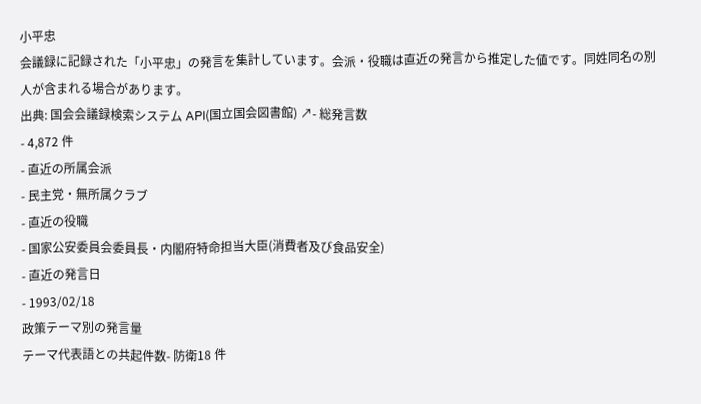小平忠
会議録に記録された「小平忠」の発言を集計しています。会派・役職は直近の発言から推定した値です。同姓同名の別人が含まれる場合があります。
出典: 国会会議録検索システム API(国立国会図書館) ↗- 総発言数
- 4,872 件
- 直近の所属会派
- 民主党・無所属クラブ
- 直近の役職
- 国家公安委員会委員長・内閣府特命担当大臣(消費者及び食品安全)
- 直近の発言日
- 1993/02/18
政策テーマ別の発言量
テーマ代表語との共起件数- 防衛18 件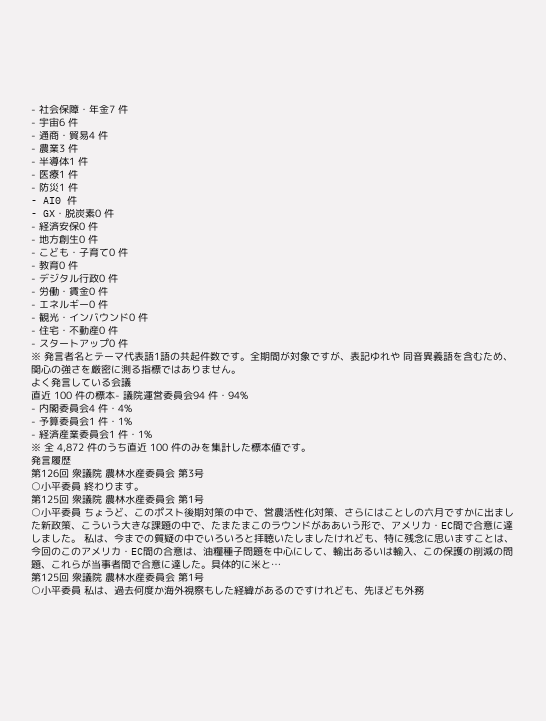- 社会保障・年金7 件
- 宇宙6 件
- 通商・貿易4 件
- 農業3 件
- 半導体1 件
- 医療1 件
- 防災1 件
- AI0 件
- GX・脱炭素0 件
- 経済安保0 件
- 地方創生0 件
- こども・子育て0 件
- 教育0 件
- デジタル行政0 件
- 労働・賃金0 件
- エネルギー0 件
- 観光・インバウンド0 件
- 住宅・不動産0 件
- スタートアップ0 件
※ 発言者名とテーマ代表語1語の共起件数です。全期間が対象ですが、表記ゆれや 同音異義語を含むため、関心の強さを厳密に測る指標ではありません。
よく発言している会議
直近 100 件の標本- 議院運営委員会94 件・94%
- 内閣委員会4 件・4%
- 予算委員会1 件・1%
- 経済産業委員会1 件・1%
※ 全 4,872 件のうち直近 100 件のみを集計した標本値です。
発言履歴
第126回 衆議院 農林水産委員会 第3号
○小平委員 終わります。
第125回 衆議院 農林水産委員会 第1号
○小平委員 ちょうど、このポスト後期対策の中で、営農活性化対策、さらにはことしの六月ですかに出ました新政策、こういう大きな課題の中で、たまたまこのラウンドがああいう形で、アメリカ・EC間で合意に達しました。 私は、今までの質疑の中でいろいろと拝聴いたしましたけれども、特に残念に思いますことは、今回のこのアメリカ・EC間の合意は、油糧種子問題を中心にして、輸出あるいは輸入、この保護の削減の問題、これらが当事者間で合意に達した。具体的に米と…
第125回 衆議院 農林水産委員会 第1号
○小平委員 私は、過去何度か海外視察もした経緯があるのですけれども、先ほども外務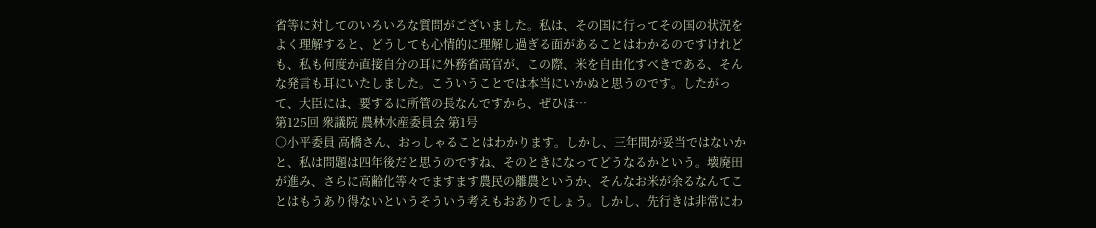省等に対してのいろいろな質問がございました。私は、その国に行ってその国の状況をよく理解すると、どうしても心情的に理解し過ぎる面があることはわかるのですけれども、私も何度か直接自分の耳に外務省高官が、この際、米を自由化すべきである、そんな発言も耳にいたしました。こういうことでは本当にいかぬと思うのです。したがって、大臣には、要するに所管の長なんですから、ぜひほ…
第125回 衆議院 農林水産委員会 第1号
○小平委員 高橋さん、おっしゃることはわかります。しかし、三年間が妥当ではないかと、私は問題は四年後だと思うのですね、そのときになってどうなるかという。壊廃田が進み、さらに高齢化等々でますます農民の離農というか、そんなお米が余るなんてことはもうあり得ないというそういう考えもおありでしょう。しかし、先行きは非常にわ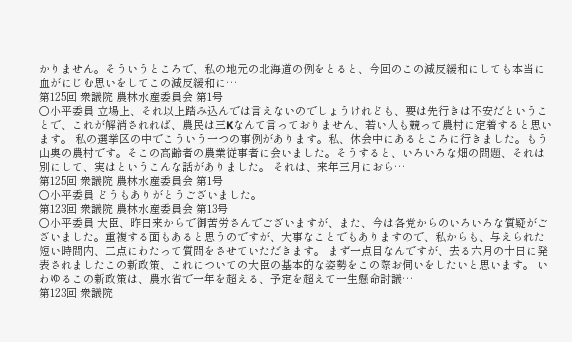かりません。そういうところで、私の地元の北海道の例をとると、今回のこの減反緩和にしても本当に血がにじむ思いをしてこの減反緩和に…
第125回 衆議院 農林水産委員会 第1号
○小平委員 立場上、それ以上踏み込んでは言えないのでしょうけれども、要は先行きは不安だということで、これが解消されれば、農民は三Kなんて言っておりません、若い人も競って農村に定着すると思います。 私の選挙区の中でこういう一つの事例があります。私、休会中にあるところに行きました。もう山奥の農村です。そこの高齢者の農業従事者に会いました。そうすると、いろいろな畑の問題、それは別にして、実はというこんな話がありました。 それは、来年三月におら…
第125回 衆議院 農林水産委員会 第1号
○小平委員 どうもありがとうございました。
第123回 衆議院 農林水産委員会 第13号
○小平委員 大臣、昨日来からで御苦労さんでございますが、また、今は各党からのいろいろな質疑がございました。重複する面もあると思うのですが、大事なことでもありますので、私からも、与えられた短い時間内、二点にわたって質問をさせていただきます。 まず一点目なんですが、去る六月の十日に発表されましたこの新政策、これについての大臣の基本的な姿勢をこの際お伺いをしたいと思います。 いわゆるこの新政策は、農水省で一年を超える、予定を超えて一生懸命討議…
第123回 衆議院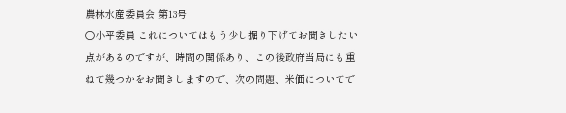農林水産委員会 第13号
○小平委員 これについてはもう少し掘り下げてお聞きしたい点があるのですが、時間の関係あり、この後政府当局にも重ねて幾つかをお聞きしますので、次の問題、米価についてで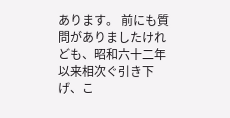あります。 前にも質問がありましたけれども、昭和六十二年以来相次ぐ引き下げ、こ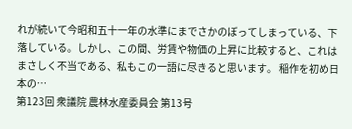れが続いて今昭和五十一年の水準にまでさかのぼってしまっている、下落している。しかし、この間、労賃や物価の上昇に比較すると、これはまさしく不当である、私もこの一語に尽きると思います。 稲作を初め日本の…
第123回 衆議院 農林水産委員会 第13号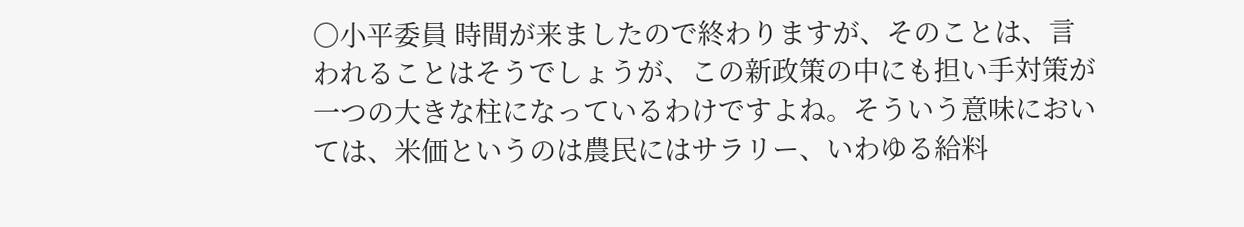○小平委員 時間が来ましたので終わりますが、そのことは、言われることはそうでしょうが、この新政策の中にも担い手対策が一つの大きな柱になっているわけですよね。そういう意味においては、米価というのは農民にはサラリー、いわゆる給料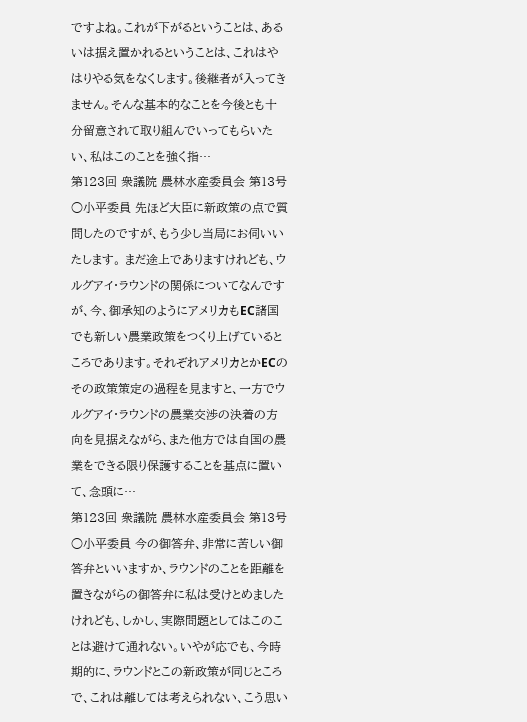ですよね。これが下がるということは、あるいは据え置かれるということは、これはやはりやる気をなくします。後継者が入ってきません。そんな基本的なことを今後とも十分留意されて取り組んでいってもらいたい、私はこのことを強く指…
第123回 衆議院 農林水産委員会 第13号
○小平委員 先ほど大臣に新政策の点で質問したのですが、もう少し当局にお伺いいたします。 まだ途上でありますけれども、ウルグアイ・ラウンドの関係についてなんですが、今、御承知のようにアメリカもEC諸国でも新しい農業政策をつくり上げているところであります。それぞれアメリカとかECのその政策策定の過程を見ますと、一方でウルグアイ・ラウンドの農業交渉の決着の方向を見据えながら、また他方では自国の農業をできる限り保護することを基点に置いて、念頭に…
第123回 衆議院 農林水産委員会 第13号
○小平委員 今の御答弁、非常に苦しい御答弁といいますか、ラウンドのことを距離を置きながらの御答弁に私は受けとめましたけれども、しかし、実際問題としてはこのことは避けて通れない。いやが応でも、今時期的に、ラウンドとこの新政策が同じところで、これは離しては考えられない、こう思い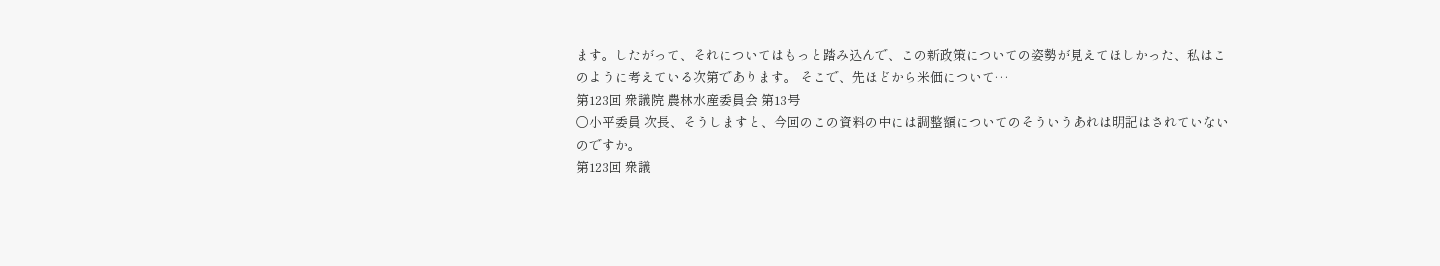ます。したがって、それについてはもっと踏み込んで、この新政策についての姿勢が見えてほしかった、私はこのように考えている次第であります。 そこで、先ほどから米価について…
第123回 衆議院 農林水産委員会 第13号
○小平委員 次長、そうしますと、今回のこの資料の中には調整額についてのそういうあれは明記はされていないのですか。
第123回 衆議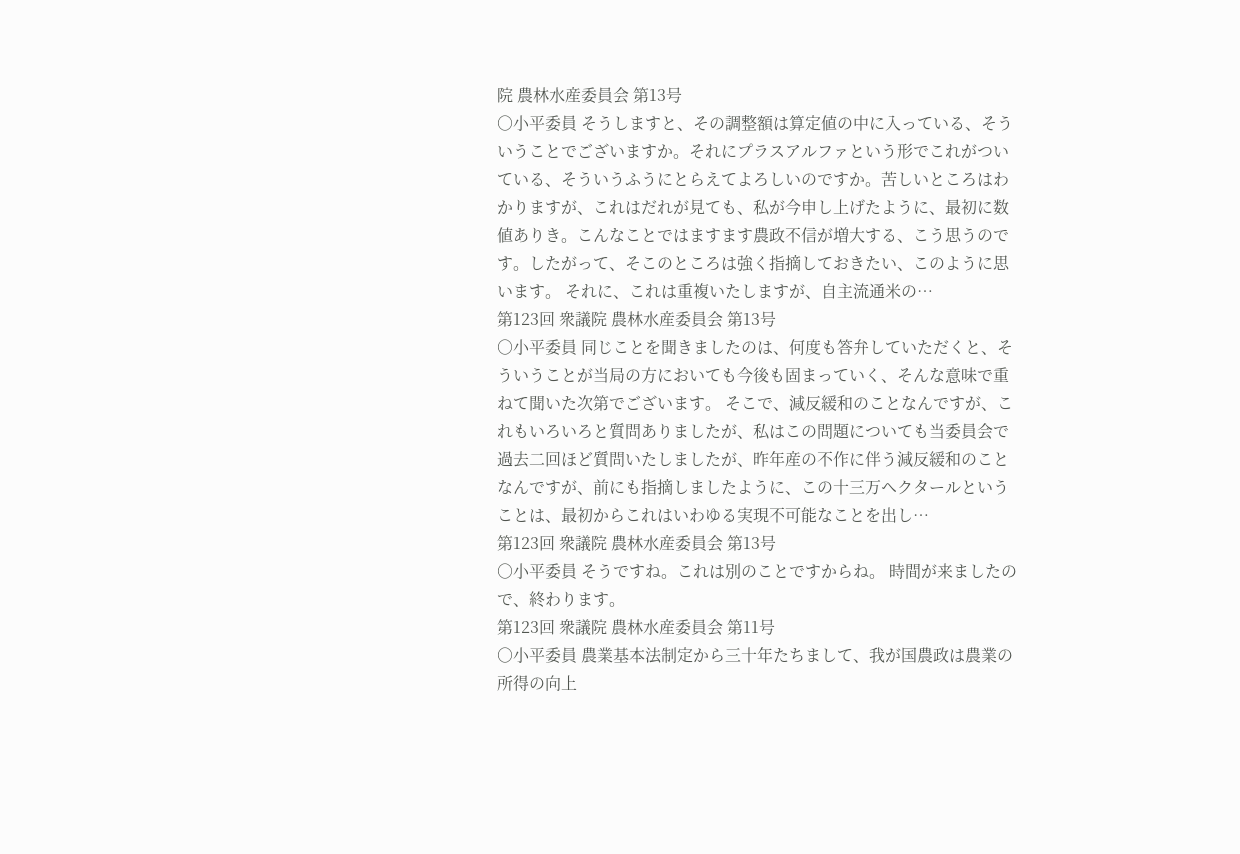院 農林水産委員会 第13号
○小平委員 そうしますと、その調整額は算定値の中に入っている、そういうことでございますか。それにプラスアルファという形でこれがついている、そういうふうにとらえてよろしいのですか。苦しいところはわかりますが、これはだれが見ても、私が今申し上げたように、最初に数値ありき。こんなことではますます農政不信が増大する、こう思うのです。したがって、そこのところは強く指摘しておきたい、このように思います。 それに、これは重複いたしますが、自主流通米の…
第123回 衆議院 農林水産委員会 第13号
○小平委員 同じことを聞きましたのは、何度も答弁していただくと、そういうことが当局の方においても今後も固まっていく、そんな意味で重ねて聞いた次第でございます。 そこで、減反緩和のことなんですが、これもいろいろと質問ありましたが、私はこの問題についても当委員会で過去二回ほど質問いたしましたが、昨年産の不作に伴う減反緩和のことなんですが、前にも指摘しましたように、この十三万ヘクタールということは、最初からこれはいわゆる実現不可能なことを出し…
第123回 衆議院 農林水産委員会 第13号
○小平委員 そうですね。これは別のことですからね。 時間が来ましたので、終わります。
第123回 衆議院 農林水産委員会 第11号
○小平委員 農業基本法制定から三十年たちまして、我が国農政は農業の所得の向上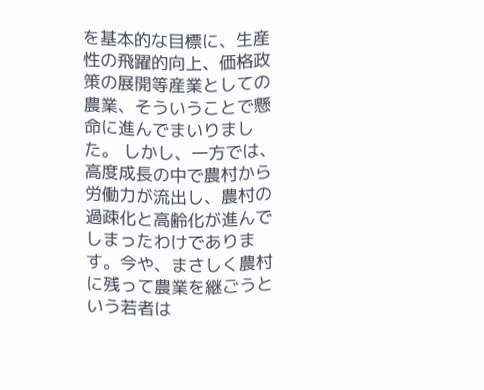を基本的な目標に、生産性の飛躍的向上、価格政策の展開等産業としての農業、そういうことで懸命に進んでまいりました。 しかし、一方では、高度成長の中で農村から労働力が流出し、農村の過疎化と高齢化が進んでしまったわけであります。今や、まさしく農村に残って農業を継ごうという若者は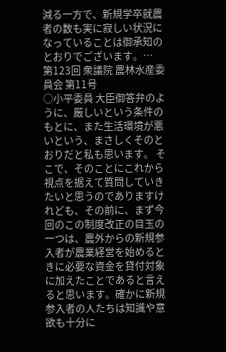減る一方で、新規学卒就農者の数も実に寂しい状況になっていることは御承知のとおりでございます。…
第123回 衆議院 農林水産委員会 第11号
○小平委員 大臣御答弁のように、厳しいという条件のもとに、また生活環境が悪いという、まさしくそのとおりだと私も思います。 そこで、そのことにこれから視点を据えて質問していきたいと思うのでありますけれども、その前に、まず今回のこの制度改正の目玉の一つは、農外からの新規参入者が農業経営を始めるときに必要な資金を貸付対象に加えたことであると言えると思います。確かに新規参入者の人たちは知識や意欲も十分に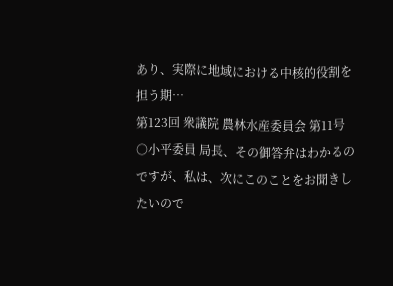あり、実際に地域における中核的役割を担う期…
第123回 衆議院 農林水産委員会 第11号
○小平委員 局長、その御答弁はわかるのですが、私は、次にこのことをお聞きしたいので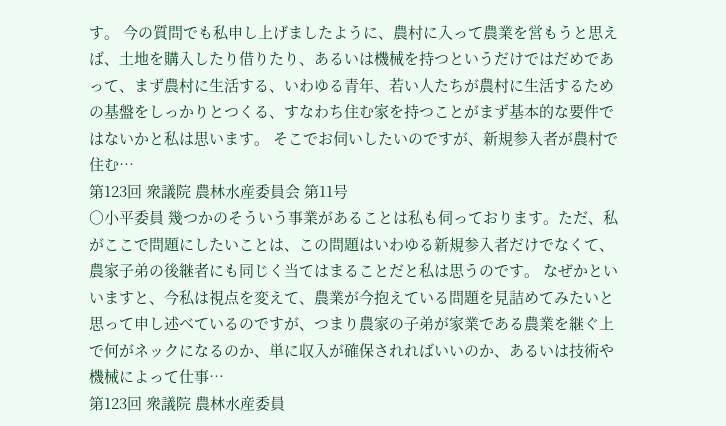す。 今の質問でも私申し上げましたように、農村に入って農業を営もうと思えば、土地を購入したり借りたり、あるいは機械を持つというだけではだめであって、まず農村に生活する、いわゆる青年、若い人たちが農村に生活するための基盤をしっかりとつくる、すなわち住む家を持つことがまず基本的な要件ではないかと私は思います。 そこでお伺いしたいのですが、新規参入者が農村で住む…
第123回 衆議院 農林水産委員会 第11号
○小平委員 幾つかのそういう事業があることは私も伺っております。ただ、私がここで問題にしたいことは、この問題はいわゆる新規参入者だけでなくて、農家子弟の後継者にも同じく当てはまることだと私は思うのです。 なぜかといいますと、今私は視点を変えて、農業が今抱えている問題を見詰めてみたいと思って申し述べているのですが、つまり農家の子弟が家業である農業を継ぐ上で何がネックになるのか、単に収入が確保されればいいのか、あるいは技術や機械によって仕事…
第123回 衆議院 農林水産委員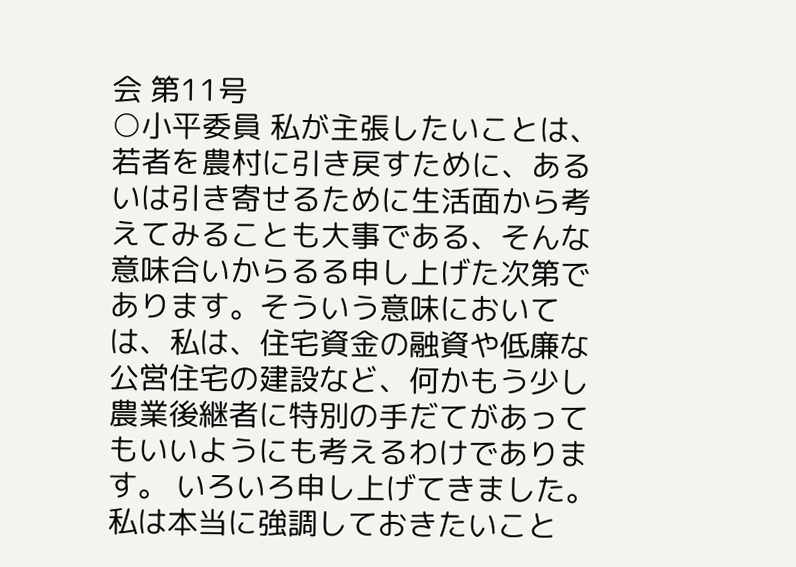会 第11号
○小平委員 私が主張したいことは、若者を農村に引き戻すために、あるいは引き寄せるために生活面から考えてみることも大事である、そんな意味合いからるる申し上げた次第であります。そういう意味においては、私は、住宅資金の融資や低廉な公営住宅の建設など、何かもう少し農業後継者に特別の手だてがあってもいいようにも考えるわけであります。 いろいろ申し上げてきました。私は本当に強調しておきたいこと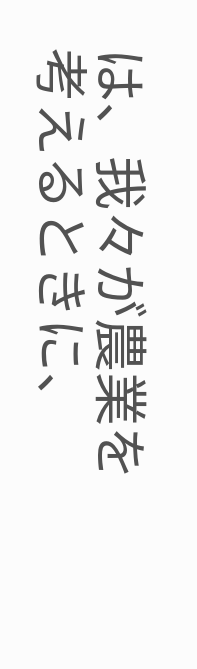は、我々が農業を考えるときに、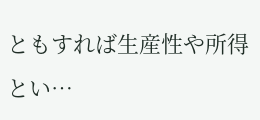ともすれば生産性や所得とい…